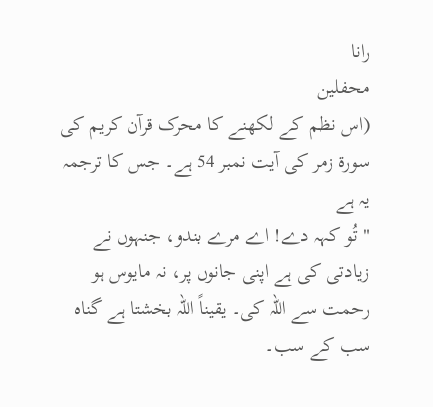رانا
محفلین
(اس نظم کے لکھنے کا محرک قرآن کریم کی سورۃ زمر کی آیت نمبر 54 ہے۔ جس کا ترجمہ یہ ہے
"تُو کہہ دے! اے مرے بندو، جنہوں نے زیادتی کی ہے اپنی جانوں پر، نہ مایوس ہو رحمت سے اللہ کی۔ یقیناً اللہ بخشتا ہے گناہ سب کے سب۔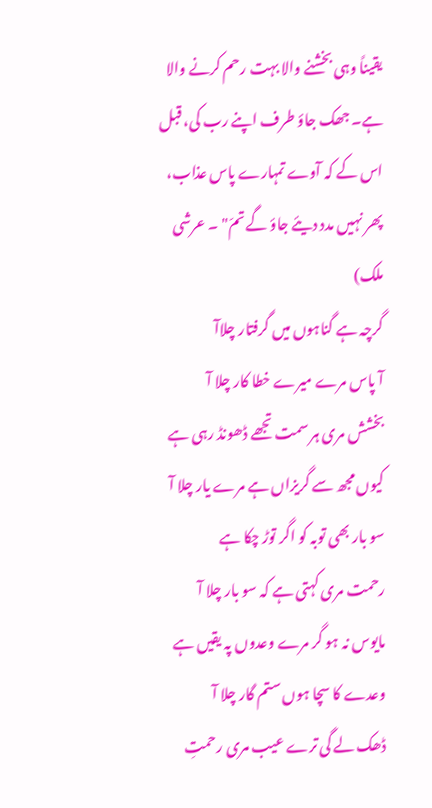یقیناً وہی بخشنے والا بہت رحم کرنے والا ہے۔ جھک جاؤ طرف اپنے رب کی، قبل اس کے کہ آوے تمہارے پاس عذاب، پھر نہیں مدد دیئے جاؤ گے تمّ" ۔ عرشی ملک)
گرچہ ہے گناہوں میں گرفتار چلاآ
آ پاس مرے میرے خطا کار چلا آ
بخشش مری ہر سمت تجھے ڈھونڈ رہی ہے
کیوں مجھ سے گریزاں ہے مرے یار چلا آ
سو بار بھی توبہ کو اگر توڑ چکا ہے
رحمت مری کہتی ہے کہ سو بار چلا آ
مایوس نہ ہو گر مرے وعدوں پہ یقیں ہے
وعدے کا سچا ہوں ستم گار چلا آ
ڈھک لے گی ترے عیب مری رحمتِ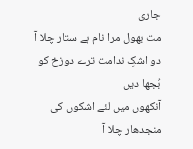جاری
مت بھول مرا نام ہے ستار چلا آ
دو اشکِ ندامت ترے دوزخ کو بُجھا دیں
آنکھوں میں لئے اشکوں کی منجدھار چلا آ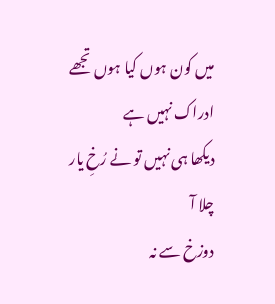میں کون ہوں کیا ہوں تجھے ادراک نہیں ہے
دیکھا ہی نہیں تو نے رُخِ یار چلا آ
دوزخ سے نہ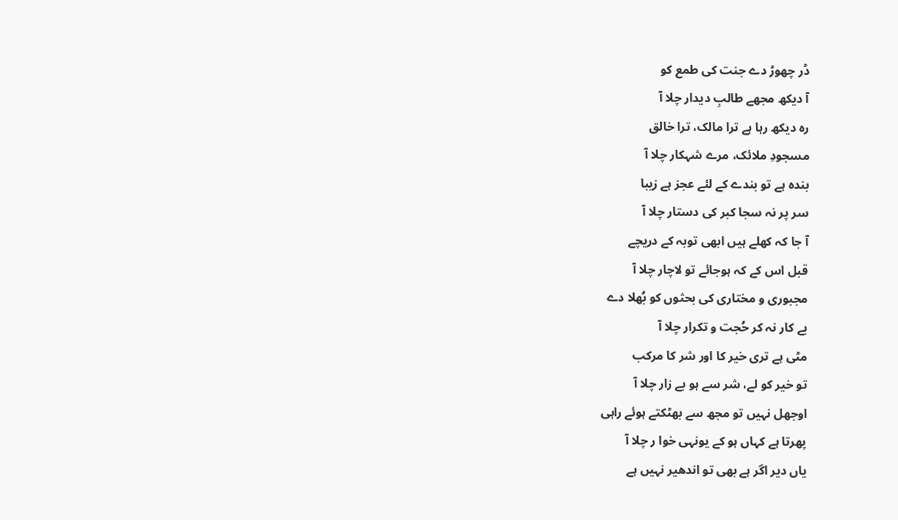ڈر چھوڑ دے جنت کی طمع کو
آ دیکھ مجھے طالبِ دیدار چلا آ
رہ دیکھ رہا ہے ترا مالک، ترا خالق
مسجودِ ملائک، مرے شہکار چلا آ
بندہ ہے تو بندے کے لئے عجز ہے زیبا
سر پر نہ سجا کبر کی دستار چلا آ
آ جا کہ کھلے ہیں ابھی توبہ کے دریچے
قبل اس کے کہ ہوجائے تو لاچار چلا آ
مجبوری و مختاری کی بحثوں کو بُھلا دے
بے کار نہ کر حُجت و تکرار چلا آ
مٹی ہے تری خیر کا اور شر کا مرکب
تو خیر کو لے، شر سے ہو بے زار چلا آ
اوجھل نہیں تو مجھ سے بھٹکتے ہوئے راہی
پھرتا ہے کہاں ہو کے یونہی خوا ر چلا آ
یاں دیر اگر ہے بھی تو اندھیر نہیں ہے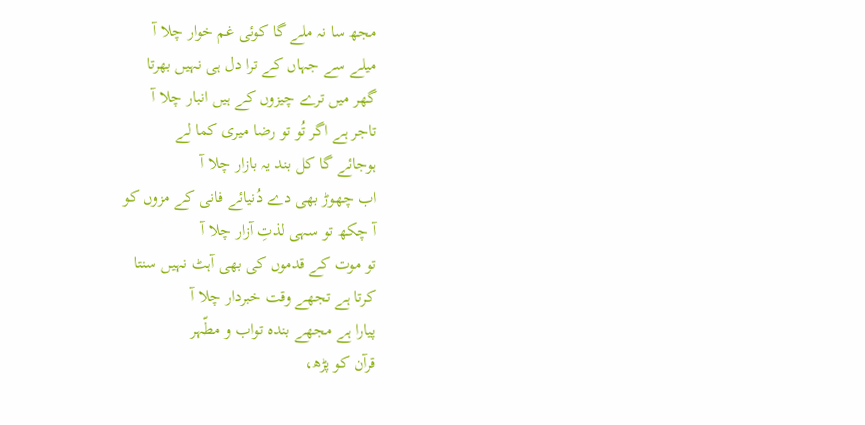مجھ سا نہ ملے گا کوئی غم خوار چلا آ
میلے سے جہاں کے ترا دل ہی نہیں بھرتا
گھر میں ترے چیزوں کے ہیں انبار چلا آ
تاجر ہے اگر تُو تو رضا میری کما لے
ہوجائے گا کل بند یہ بازار چلا آ
اب چھوڑ بھی دے دُنیائے فانی کے مزوں کو
آ چکھ تو سہی لذتِ آزار چلا آ
تو موت کے قدموں کی بھی آہٹ نہیں سنتا
کرتا ہے تجھے وقت خبردار چلا آ
پیارا ہے مجھے بندہ تواب و مطّہر
قرآن کو پڑھ،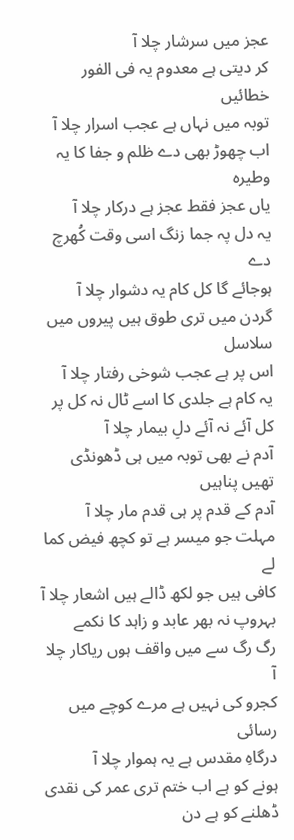عجز میں سرشار چلا آ
کر دیتی ہے معدوم یہ فی الفور خطائیں
توبہ میں نہاں ہے عجب اسرار چلا آ
اب چھوڑ بھی دے ظلم و جفا کا یہ وطیرہ
یاں عجز فقط عجز ہے درکار چلا آ
یہ دل پہ جما زنگ اسی وقت کُھرچ دے
ہوجائے گا کل کام یہ دشوار چلا آ
گردن میں تری طوق ہیں پیروں میں سلاسل
اس پر ہے عجب شوخی رفتار چلا آ
یہ کام ہے جلدی کا اسے ٹال نہ کل پر
کل آئے نہ آئے دلِ بیمار چلا آ
آدم نے بھی توبہ میں ہی ڈھونڈی تھیں پناہیں
آدم کے قدم پر ہی قدم مار چلا آ
مہلت جو میسر ہے تو کچھ فیض کما لے
کافی ہیں جو لکھ ڈالے ہیں اشعار چلا آ
بہروپ نہ بھر عابد و زاہد کا نکمے
رگ رگ سے میں واقف ہوں ریاکار چلا آ
کجرو کی نہیں ہے مرے کوچے میں رسائی
درگاہِ مقدس ہے یہ ہموار چلا آ
ہونے کو ہے اب ختم تری عمر کی نقدی
ڈھلنے کو ہے دن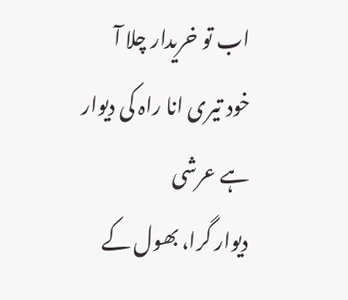اب تو خریدار چلا آ
خود تیری انا راہ کی دیوار ہے عرشی
دیوار گرا، بھول کے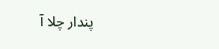پندار چلا آ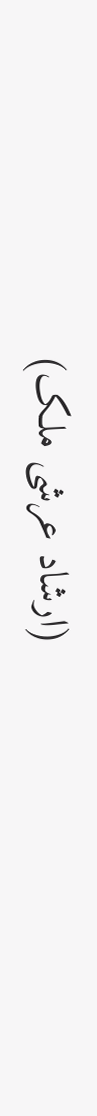(ارشاد عرشی ملک)